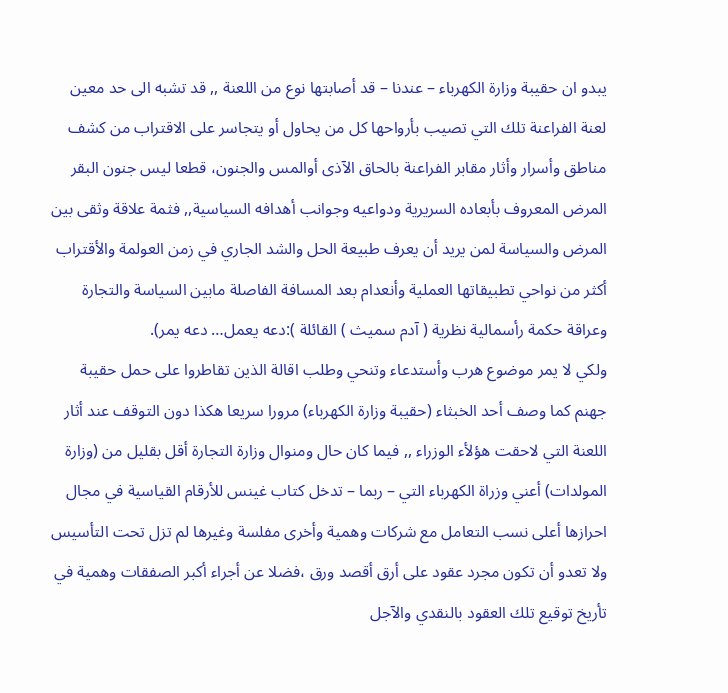يبدو ان حقيبة وزارة الكهرباء – عندنا – قد أصابتها نوع من اللعنة ,, قد تشبه الى حد معين لعنة الفراعنة تلك التي تصيب بأرواحها كل من يحاول أو يتجاسر على الاقتراب من كشف مناطق وأسرار وأثار مقابر الفراعنة بالحاق الآذى أوالمس والجنون، قطعا ليس جنون البقر المرض المعروف بأبعاده السريرية ودواعيه وجوانب أهدافه السياسية,, فثمة علاقة وثقى بين المرض والسياسة لمن يريد أن يعرف طبيعة الحل والشد الجاري في زمن العولمة والأقتراب أكثر من نواحي تطبيقاتها العملية وأنعدام بعد المسافة الفاصلة مابين السياسة والتجارة وعراقة حكمة رأسمالية نظرية ( آدم سميث ) القائلة ):دعه يعمل… دعه يمر).
ولكي لا يمر موضوع هرب وأستدعاء وتنحي وطلب اقالة الذين تقاطروا على حمل حقيبة جهنم كما وصف أحد الخبثاء (حقيبة وزارة الكهرباء) مرورا سريعا هكذا دون التوقف عند أثار اللعنة التي لاحقت هؤلأء الوزراء ,, فيما كان حال ومنوال وزارة التجارة أقل بقليل من (وزارة المولدات) أعني وزراة الكهرباء التي – ربما – تدخل كتاب غينس للأرقام القياسية في مجال احرازها أعلى نسب التعامل مع شركات وهمية وأخرى مفلسة وغيرها لم تزل تحت التأسيس ولا تعدو أن تكون مجرد عقود على أرق أقصد ورق ،فضلا عن أجراء أكبر الصفقات وهمية في تأريخ توقيع تلك العقود بالنقدي والآجل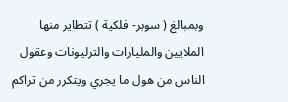وبمبالغ ( سوبر- فلكية ) تتطاير منها الملايين والمليارات والترليونات وعقول الناس من هول ما يجري ويتكرر من تراكم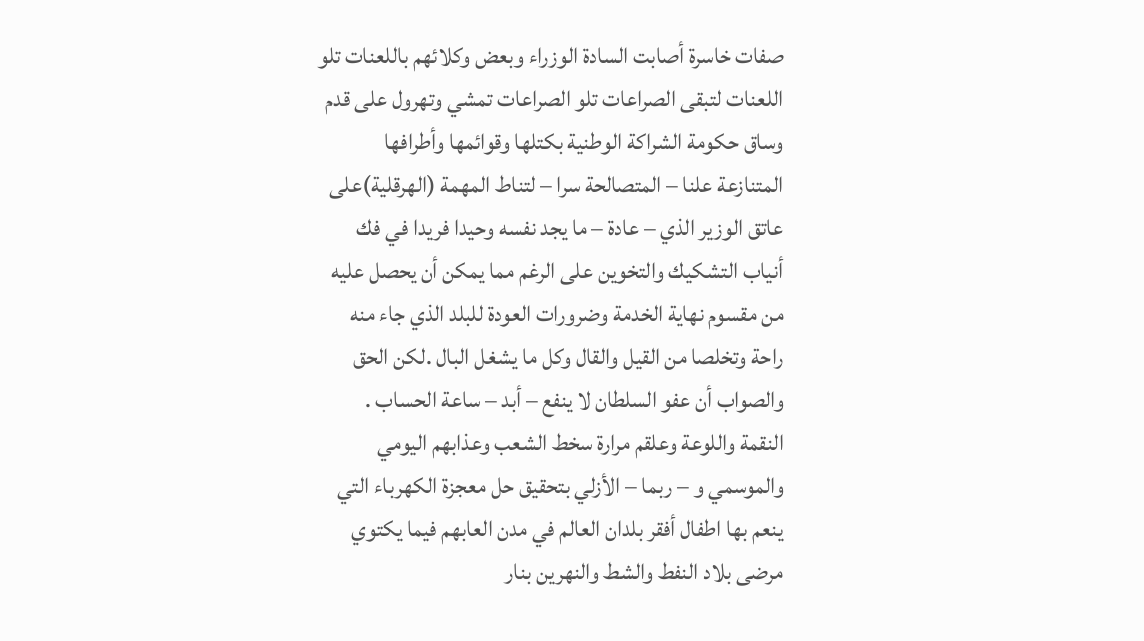صفات خاسرة أصابت السادة الوزراء وبعض وكلائهم باللعنات تلو اللعنات لتبقى الصراعات تلو الصراعات تمشي وتهرول على قدم وساق حكومة الشراكة الوطنية بكتلها وقوائمها وأطرافها المتنازعة علنا – المتصالحة سرا – لتناط المهمة (الهرقلية)على عاتق الوزير الذي – عادة – ما يجد نفسه وحيدا فريدا في فك أنياب التشكيك والتخوين على الرغم مما يمكن أن يحصل عليه من مقسوم نهاية الخدمة وضرورات العودة للبلد الذي جاء منه راحة وتخلصا من القيل والقال وكل ما يشغل البال .لكن الحق والصواب أن عفو السلطان لا ينفع – أبد – ساعة الحساب .
النقمة واللوعة وعلقم مرارة سخط الشعب وعذابهم اليومي والموسمي و – ربما – الأزلي بتحقيق حل معجزة الكهرباء التي ينعم بها اطفال أفقر بلدان العالم في مدن العابهم فيما يكتوي مرضى بلاد النفط والشط والنهرين بنار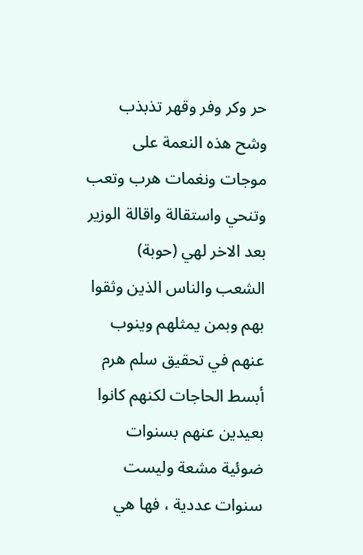حر وكر وفر وقهر تذبذب وشح هذه النعمة على موجات ونغمات هرب وتعب وتنحي واستقالة واقالة الوزير بعد الاخر لهي (حوبة) الشعب والناس الذين وثقوا بهم وبمن يمثلهم وينوب عنهم في تحقيق سلم هرم أبسط الحاجات لكنهم كانوا بعيدين عنهم بسنوات ضوئية مشعة وليست سنوات عددية ، فها هي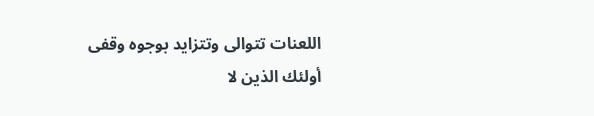اللعنات تتوالى وتتزايد بوجوه وقفى أولئك الذين لا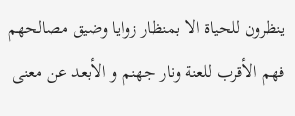ينظرون للحياة الا بمنظار زوايا وضيق مصالحهم فهم الأقرب للعنة ونار جهنم و الأبعد عن معنى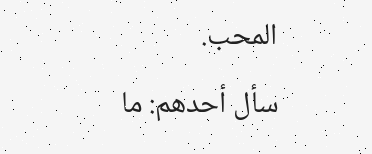المحب.
سأل أحدهم: ما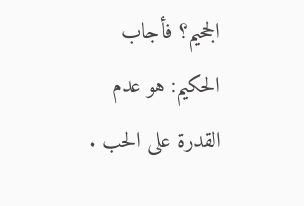الجحيم؟ فأجاب الحكيم: هو عدم القدرة على الحب .